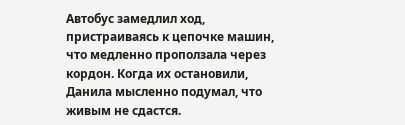Автобус замедлил ход, пристраиваясь к цепочке машин, что медленно проползала через кордон. Когда их остановили, Данила мысленно подумал, что живым не сдастся.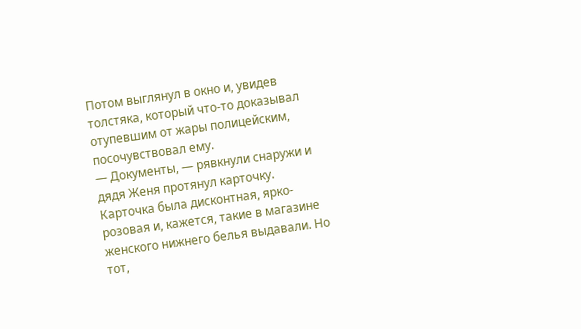Потом выглянул в окно и, увидев толстяка, который что-то доказывал отупевшим от жары полицейским, посочувствовал ему.
— Документы, — рявкнули снаружи и дядя Женя протянул карточку. Карточка была дисконтная, ярко-розовая и, кажется, такие в магазине женского нижнего белья выдавали. Но тот,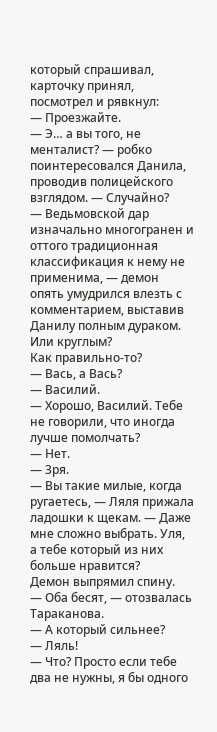который спрашивал, карточку принял, посмотрел и рявкнул:
— Проезжайте.
— Э… а вы того, не менталист? — робко поинтересовался Данила, проводив полицейского взглядом. — Случайно?
— Ведьмовской дар изначально многогранен и оттого традиционная классификация к нему не применима, — демон опять умудрился влезть с комментарием, выставив Данилу полным дураком.
Или круглым?
Как правильно-то?
— Вась, а Вась?
— Василий.
— Хорошо, Василий. Тебе не говорили, что иногда лучше помолчать?
— Нет.
— Зря.
— Вы такие милые, когда ругаетесь, — Ляля прижала ладошки к щекам. — Даже мне сложно выбрать. Уля, а тебе который из них больше нравится?
Демон выпрямил спину.
— Оба бесят, — отозвалась Тараканова.
— А который сильнее?
— Ляль!
— Что? Просто если тебе два не нужны, я бы одного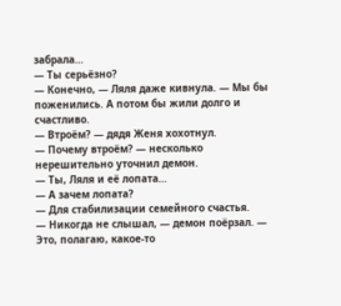забрала…
— Ты серьёзно?
— Конечно, — Ляля даже кивнула. — Мы бы поженились. А потом бы жили долго и счастливо.
— Втроём? — дядя Женя хохотнул.
— Почему втроём? — несколько нерешительно уточнил демон.
— Ты, Ляля и её лопата…
— А зачем лопата?
— Для стабилизации семейного счастья.
— Никогда не слышал, — демон поёрзал. — Это, полагаю, какое-то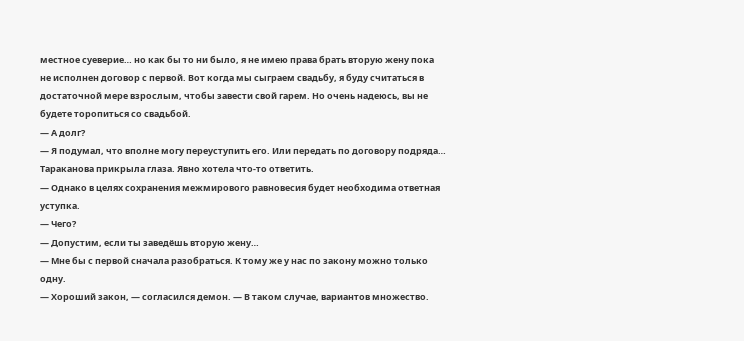местное суеверие… но как бы то ни было, я не имею права брать вторую жену пока не исполнен договор с первой. Вот когда мы сыграем свадьбу, я буду считаться в достаточной мере взрослым, чтобы завести свой гарем. Но очень надеюсь, вы не будете торопиться со свадьбой.
— А долг?
— Я подумал, что вполне могу переуступить его. Или передать по договору подряда…
Тараканова прикрыла глаза. Явно хотела что-то ответить.
— Однако в целях сохранения межмирового равновесия будет необходима ответная уступка.
— Чего?
— Допустим, если ты заведёшь вторую жену…
— Мне бы с первой сначала разобраться. К тому же у нас по закону можно только одну.
— Хороший закон, — согласился демон. — В таком случае, вариантов множество.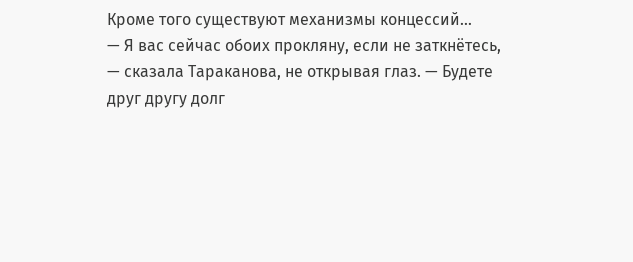Кроме того существуют механизмы концессий…
— Я вас сейчас обоих прокляну, если не заткнётесь, — сказала Тараканова, не открывая глаз. — Будете друг другу долг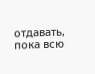отдавать, пока всю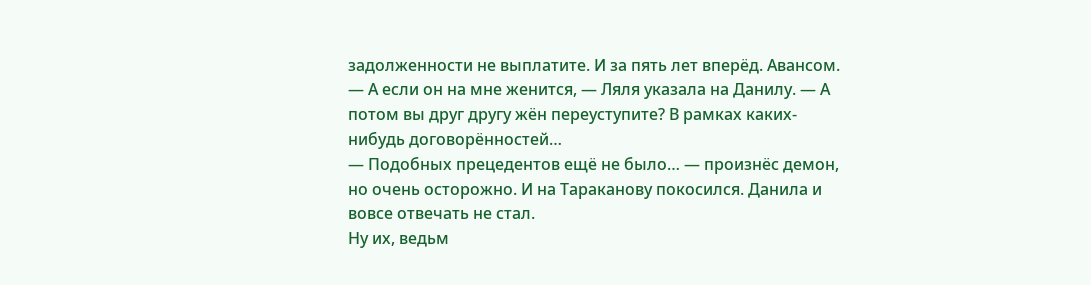задолженности не выплатите. И за пять лет вперёд. Авансом.
— А если он на мне женится, — Ляля указала на Данилу. — А потом вы друг другу жён переуступите? В рамках каких-нибудь договорённостей…
— Подобных прецедентов ещё не было… — произнёс демон, но очень осторожно. И на Тараканову покосился. Данила и вовсе отвечать не стал.
Ну их, ведьм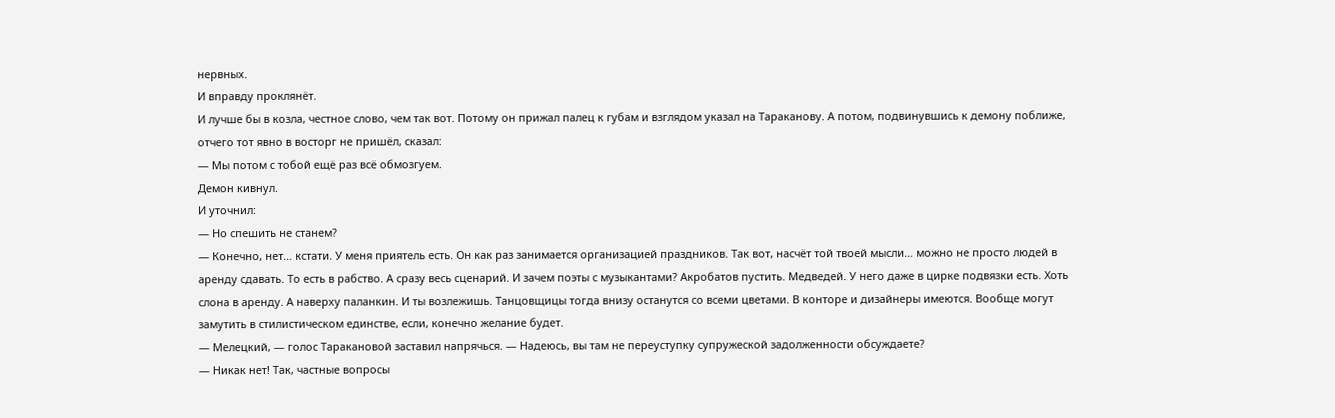нервных.
И вправду проклянёт.
И лучше бы в козла, честное слово, чем так вот. Потому он прижал палец к губам и взглядом указал на Тараканову. А потом, подвинувшись к демону поближе, отчего тот явно в восторг не пришёл, сказал:
— Мы потом с тобой ещё раз всё обмозгуем.
Демон кивнул.
И уточнил:
— Но спешить не станем?
— Конечно, нет… кстати. У меня приятель есть. Он как раз занимается организацией праздников. Так вот, насчёт той твоей мысли… можно не просто людей в аренду сдавать. То есть в рабство. А сразу весь сценарий. И зачем поэты с музыкантами? Акробатов пустить. Медведей. У него даже в цирке подвязки есть. Хоть слона в аренду. А наверху паланкин. И ты возлежишь. Танцовщицы тогда внизу останутся со всеми цветами. В конторе и дизайнеры имеются. Вообще могут замутить в стилистическом единстве, если, конечно желание будет.
— Мелецкий, — голос Таракановой заставил напрячься. — Надеюсь, вы там не переуступку супружеской задолженности обсуждаете?
— Никак нет! Так, частные вопросы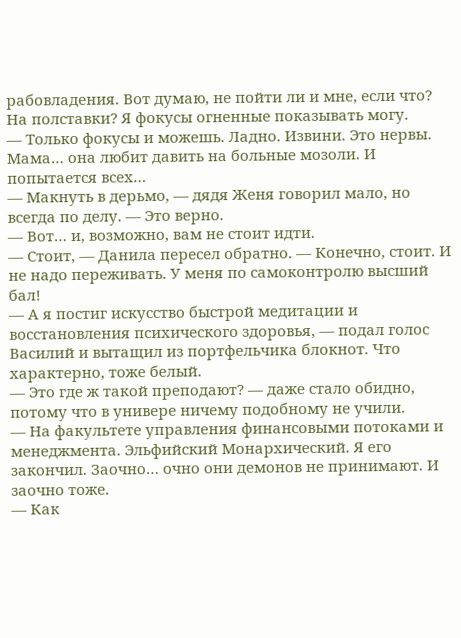рабовладения. Вот думаю, не пойти ли и мне, если что? На полставки? Я фокусы огненные показывать могу.
— Только фокусы и можешь. Ладно. Извини. Это нервы. Мама… она любит давить на больные мозоли. И попытается всех…
— Макнуть в дерьмо, — дядя Женя говорил мало, но всегда по делу. — Это верно.
— Вот… и, возможно, вам не стоит идти.
— Стоит, — Данила пересел обратно. — Конечно, стоит. И не надо переживать. У меня по самоконтролю высший бал!
— А я постиг искусство быстрой медитации и восстановления психического здоровья, — подал голос Василий и вытащил из портфельчика блокнот. Что характерно, тоже белый.
— Это где ж такой преподают? — даже стало обидно, потому что в универе ничему подобному не учили.
— На факультете управления финансовыми потоками и менеджмента. Эльфийский Монархический. Я его закончил. Заочно… очно они демонов не принимают. И заочно тоже.
— Как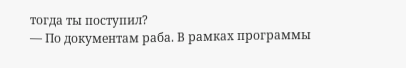тогда ты поступил?
— По документам раба. В рамках программы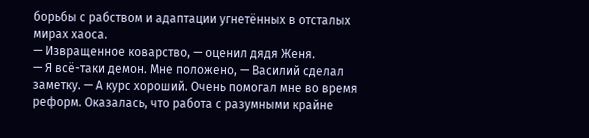борьбы с рабством и адаптации угнетённых в отсталых мирах хаоса.
— Извращенное коварство, — оценил дядя Женя.
— Я всё-таки демон. Мне положено, — Василий сделал заметку. — А курс хороший. Очень помогал мне во время реформ. Оказалась, что работа с разумными крайне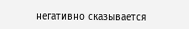негативно сказывается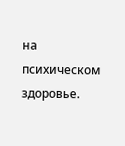на психическом здоровье.